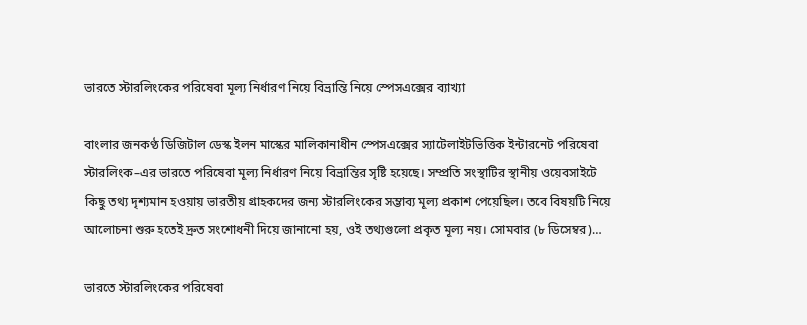ভারতে স্টারলিংকের পরিষেবা মূল্য নির্ধারণ নিয়ে বিভ্রান্তি নিয়ে স্পেসএক্সের ব্যাখ্যা

বাংলার জনকণ্ঠ ডিজিটাল ডেস্ক ইলন মাস্কের মালিকানাধীন স্পেসএক্সের স্যাটেলাইটভিত্তিক ইন্টারনেট পরিষেবা স্টারলিংক–এর ভারতে পরিষেবা মূল্য নির্ধারণ নিয়ে বিভ্রান্তির সৃষ্টি হয়েছে। সম্প্রতি সংস্থাটির স্থানীয় ওয়েবসাইটে কিছু তথ্য দৃশ্যমান হওয়ায় ভারতীয় গ্রাহকদের জন্য স্টারলিংকের সম্ভাব্য মূল্য প্রকাশ পেয়েছিল। তবে বিষয়টি নিয়ে আলোচনা শুরু হতেই দ্রুত সংশোধনী দিয়ে জানানো হয়, ওই তথ্যগুলো প্রকৃত মূল্য নয়। সোমবার (৮ ডিসেম্বর)…

ভারতে স্টারলিংকের পরিষেবা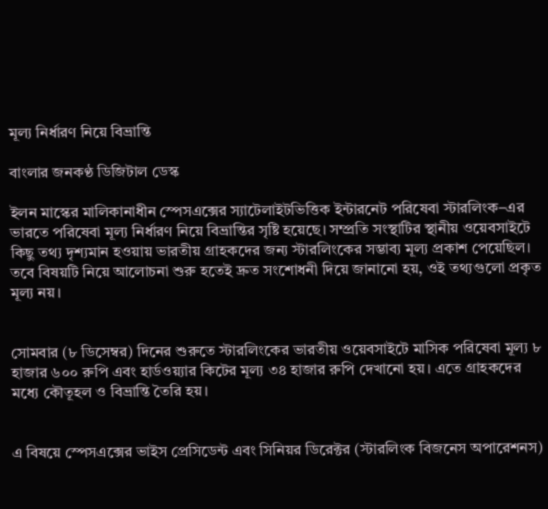মূল্য নির্ধারণ নিয়ে বিভ্রান্তি

বাংলার জনকণ্ঠ ডিজিটাল ডেস্ক

ইলন মাস্কের মালিকানাধীন স্পেসএক্সের স্যাটেলাইটভিত্তিক ইন্টারনেট পরিষেবা স্টারলিংক–এর ভারতে পরিষেবা মূল্য নির্ধারণ নিয়ে বিভ্রান্তির সৃষ্টি হয়েছে। সম্প্রতি সংস্থাটির স্থানীয় ওয়েবসাইটে কিছু তথ্য দৃশ্যমান হওয়ায় ভারতীয় গ্রাহকদের জন্য স্টারলিংকের সম্ভাব্য মূল্য প্রকাশ পেয়েছিল। তবে বিষয়টি নিয়ে আলোচনা শুরু হতেই দ্রুত সংশোধনী দিয়ে জানানো হয়, ওই তথ্যগুলো প্রকৃত মূল্য নয়।


সোমবার (৮ ডিসেম্বর) দিনের শুরুতে স্টারলিংকের ভারতীয় ওয়েবসাইটে মাসিক পরিষেবা মূল্য ৮ হাজার ৬০০ রুপি এবং হার্ডওয়্যার কিটের মূল্য ৩৪ হাজার রুপি দেখানো হয়। এতে গ্রাহকদের মধ্যে কৌতূহল ও বিভ্রান্তি তৈরি হয়।


এ বিষয়ে স্পেসএক্সের ভাইস প্রেসিডেন্ট এবং সিনিয়র ডিরেক্টর (স্টারলিংক বিজনেস অপারেশনস)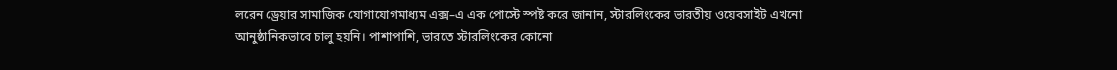লরেন ড্রেয়ার সামাজিক যোগাযোগমাধ্যম এক্স–এ এক পোস্টে স্পষ্ট করে জানান, স্টারলিংকের ভারতীয় ওয়েবসাইট এখনো আনুষ্ঠানিকভাবে চালু হয়নি। পাশাপাশি, ভারতে স্টারলিংকের কোনো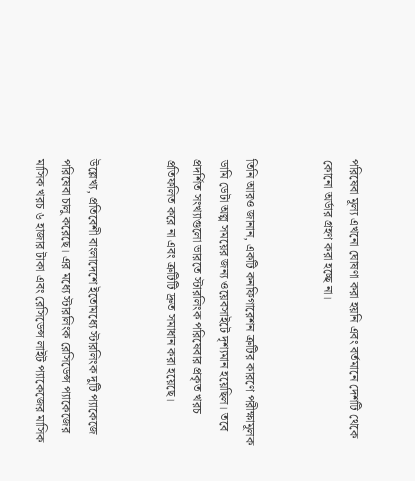পরিষেবা মূল্য এখনো ঘোষণা করা হয়নি এবং বর্তমানে দেশটি থেকে কোনো অর্ডার গ্রহণ করা হচ্ছে না।


তিনি আরও জানান, একটি কনফিগারেশন ত্রুটির কারণে পরীক্ষামূলক ডামি ডেটা অল্প সময়ের জন্য ওয়েবসাইটে দৃশ্যমান হয়েছিল। তবে প্রদর্শিত সংখ্যাগুলো ভারতে স্টারলিংক পরিষেবার প্রকৃত খরচ প্রতিফলিত করে না এবং ত্রুটিটি দ্রুত সমাধান করা হয়েছে।


উল্লেখ্য, প্রতিবেশী বাংলাদেশে ইতোমধ্যে স্টারলিংক দুটি প্যাকেজে পরিষেবা চালু করেছে। এর মধ্যে স্টারলিংক রেসিডেন্স প্যাকেজের মাসিক খরচ ৬ হাজার টাকা এবং রেসিডেন্স লাইট প্যাকেজের মাসিক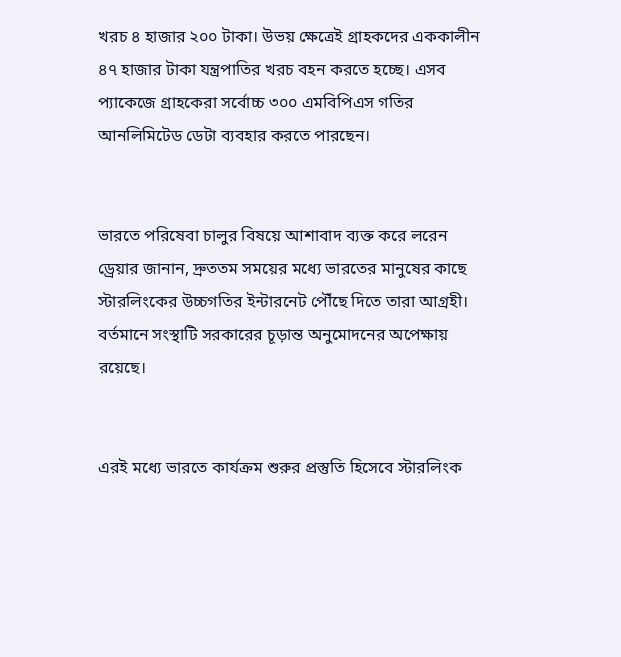খরচ ৪ হাজার ২০০ টাকা। উভয় ক্ষেত্রেই গ্রাহকদের এককালীন ৪৭ হাজার টাকা যন্ত্রপাতির খরচ বহন করতে হচ্ছে। এসব প্যাকেজে গ্রাহকেরা সর্বোচ্চ ৩০০ এমবিপিএস গতির আনলিমিটেড ডেটা ব্যবহার করতে পারছেন।


ভারতে পরিষেবা চালুর বিষয়ে আশাবাদ ব্যক্ত করে লরেন ড্রেয়ার জানান, দ্রুততম সময়ের মধ্যে ভারতের মানুষের কাছে স্টারলিংকের উচ্চগতির ইন্টারনেট পৌঁছে দিতে তারা আগ্রহী। বর্তমানে সংস্থাটি সরকারের চূড়ান্ত অনুমোদনের অপেক্ষায় রয়েছে।


এরই মধ্যে ভারতে কার্যক্রম শুরুর প্রস্তুতি হিসেবে স্টারলিংক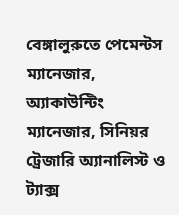বেঙ্গালুরুতে পেমেন্টস ম্যানেজার, অ্যাকাউন্টিং ম্যানেজার, সিনিয়র ট্রেজারি অ্যানালিস্ট ও ট্যাক্স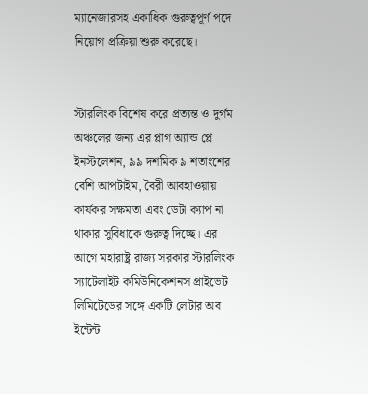ম্যানেজারসহ একাধিক গুরুত্বপূর্ণ পদে নিয়োগ প্রক্রিয়া শুরু করেছে।


স্টারলিংক বিশেষ করে প্রত্যন্ত ও দুর্গম অঞ্চলের জন্য এর প্লাগ অ্যান্ড প্লে ইনস্টলেশন, ৯৯ দশমিক ৯ শতাংশের বেশি আপটাইম, বৈরী আবহাওয়ায় কার্যকর সক্ষমতা এবং ডেটা ক্যাপ না থাকার সুবিধাকে গুরুত্ব দিচ্ছে। এর আগে মহারাষ্ট্র রাজ্য সরকার স্টারলিংক স্যাটেলাইট কমিউনিকেশনস প্রাইভেট লিমিটেডের সঙ্গে একটি লেটার অব ইন্টেন্ট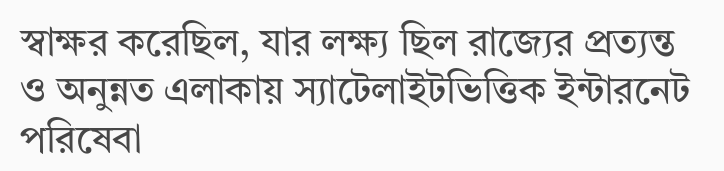স্বাক্ষর করেছিল, যার লক্ষ্য ছিল রাজ্যের প্রত্যন্ত ও অনুন্নত এলাকায় স্যাটেলাইটভিত্তিক ইন্টারনেট পরিষেবা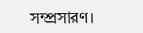সম্প্রসারণ।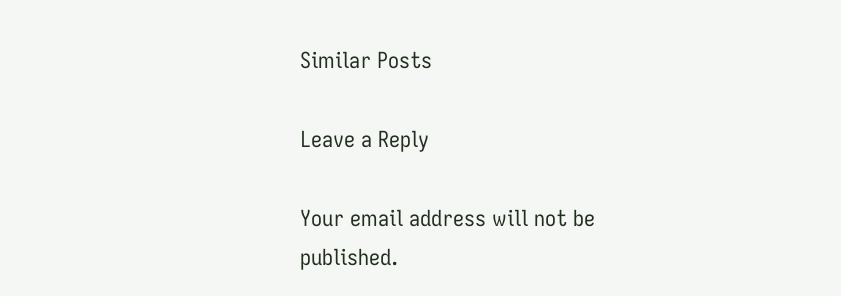Similar Posts

Leave a Reply

Your email address will not be published.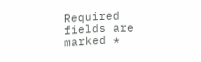Required fields are marked *